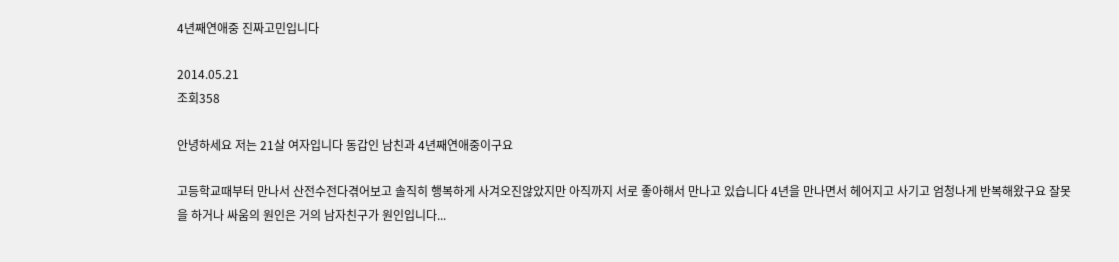4년째연애중 진짜고민입니다

2014.05.21
조회358

안녕하세요 저는 21살 여자입니다 동갑인 남친과 4년째연애중이구요

고등학교때부터 만나서 산전수전다겪어보고 솔직히 행복하게 사겨오진않았지만 아직까지 서로 좋아해서 만나고 있습니다 4년을 만나면서 헤어지고 사기고 엄청나게 반복해왔구요 잘못을 하거나 싸움의 원인은 거의 남자친구가 원인입니다...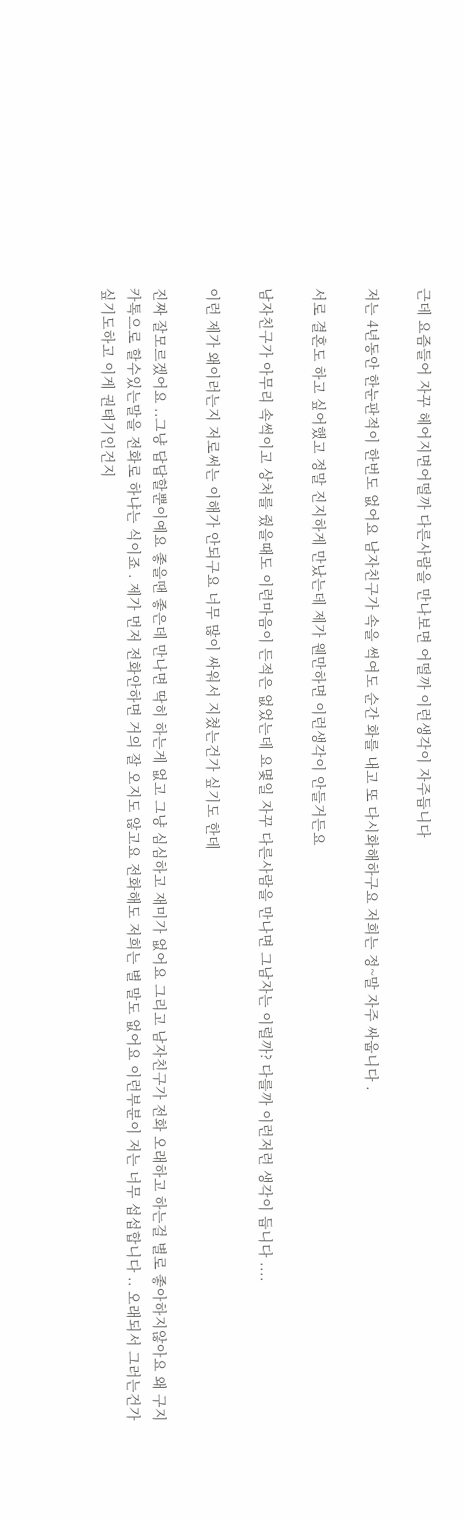근데 요즘들어 자꾸 헤어지면어떨까 다른사람을 만나보면 어떨까 이런생각이 자주듭니다

저는 4년동안 한눈판적이 한번도 없어요 남자친구가 속을 썩여도 순간 화를 내고 또 다시화해하구요 저희는 정~말 자주 싸웁니다 .

서로 결혼도 하고 싶어했고 정말 진지하게 만났는데 제가 웬만하면 이런생각이 안들거든요

남자친구가 아무리 속썩이고 상처를 줬을때도 이런마음이 든적은 없었는데 요몇일 자꾸 다른사람을 만나면 그남자는 이럴까? 다를까 이런저런 생각이 듭니다 ....

이런 제가 왜이러는지 저로써는 이해가 안되구요 너무 많이 싸워서 지쳤는건가 싶기도 한데

진짜 잘모르겠어요 ..그냥 답답할뿐이예요 좋을땐 좋은데 만나면 딱히 하는게 없고 그냥 심심하고 재미가 없어요 그리고 남자친구가 전화 오래하고 하는걸 별로 좋아하지않아요 왜 구지 카톡으로 할수있는말을 전화로 하냐는 식이죠 . 제가 먼저 전화안하면 거의 잘 오지도 않고요 전화해도 저희는 별 말도 없어요 이런부분이 저는 너무 섭섭합니다 .. 오래되서 그러는건가 싶기도하고 이게 권태기인건지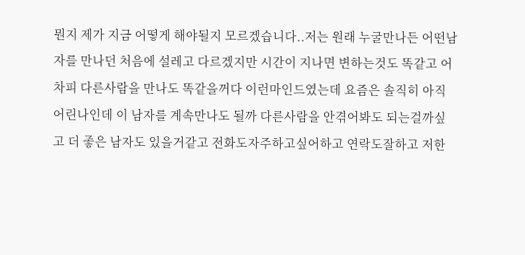뭔지 제가 지금 어떻게 해야될지 모르겠습니다..저는 원래 누굴만나든 어떤남자를 만나던 처음에 설레고 다르겠지만 시간이 지나면 변하는것도 똑같고 어차피 다른사람을 만나도 똑같을꺼다 이런마인드였는데 요즘은 솔직히 아직 어린나인데 이 남자를 계속만나도 될까 다른사람을 안겪어봐도 되는걸까싶고 더 좋은 남자도 있을거같고 전화도자주하고싶어하고 연락도잘하고 저한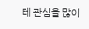테 관심을 많이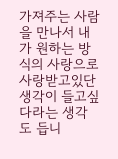가져주는 사람을 만나서 내가 원하는 방식의 사랑으로 사랑받고있단 생각이 들고싶다라는 생각도 듭니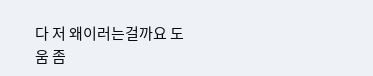다 저 왜이러는걸까요 도움 좀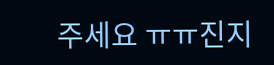주세요 ㅠㅠ진지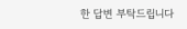한 답변 부탁드립니다